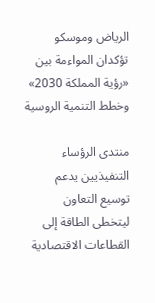الرياض وموسكو تؤكدان المواءمة بين «رؤية المملكة 2030» وخطط التنمية الروسية

منتدى الرؤساء التنفيذيين يدعم توسيع التعاون ليتخطى الطاقة إلى القطاعات الاقتصادية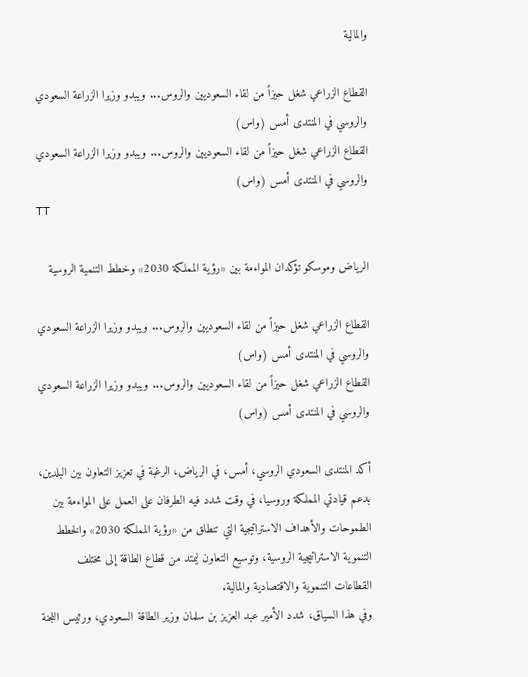والمالية

القطاع الزراعي شغل حيزاً من لقاء السعوديين والروس... ويبدو وزيرا الزراعة السعودي والروسي في المنتدى أمس (واس)
القطاع الزراعي شغل حيزاً من لقاء السعوديين والروس... ويبدو وزيرا الزراعة السعودي والروسي في المنتدى أمس (واس)
TT

الرياض وموسكو تؤكدان المواءمة بين «رؤية المملكة 2030» وخطط التنمية الروسية

القطاع الزراعي شغل حيزاً من لقاء السعوديين والروس... ويبدو وزيرا الزراعة السعودي والروسي في المنتدى أمس (واس)
القطاع الزراعي شغل حيزاً من لقاء السعوديين والروس... ويبدو وزيرا الزراعة السعودي والروسي في المنتدى أمس (واس)

أكد المنتدى السعودي الروسي، أمس، في الرياض، الرغبة في تعزيز التعاون بين البلدين، بدعم قيادتي المملكة وروسيا، في وقت شدد فيه الطرفان على العمل على المواءمة بين الطموحات والأهداف الاستراتيجية التي تنطلق من «رؤية المملكة 2030» والخطط التنموية الاستراتيجية الروسية، وتوسيع التعاون ليمتد من قطاع الطاقة إلى مختلف القطاعات التنموية والاقتصادية والمالية.
وفي هذا السياق، شدد الأمير عبد العزيز بن سلمان وزير الطاقة السعودي، ورئيس اللجنة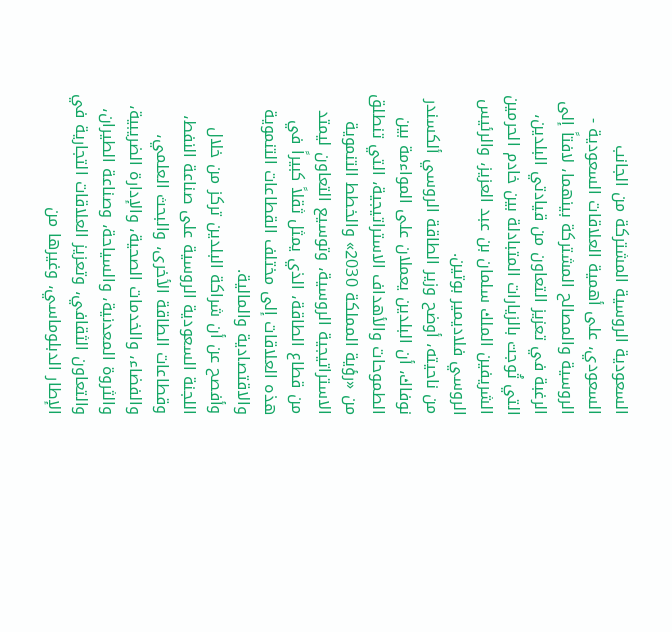السعودية الروسية المشتركة من الجانب السعودي، على أهمية العلاقات السعودية - الروسية والمصالح المشتركة بينهما، لافتاً إلى الرغبة في تعزيز التعاون من قيادتي البلدين، التي تُوجت بالزيارات المتبادلة بين خادم الحرمين الشريفين الملك سلمان بن عبد العزيز، والرئيس الروسي فلاديمير بوتين.
من ناحيته، أوضح وزير الطاقة الروسي ألكسندر نوفاك، أن البلدين يعملان على المواءمة بين الطموحات والأهداف الاستراتيجية، التي تنطلق من «رؤية المملكة 2030» والخطط التنموية الاستراتيجية الروسية، وتوسيع التعاون ليمتد من قطاع الطاقة، الذي يمثل ثقلاً كبيراً في هذه العلاقات إلى مختلف القطاعات التنموية والاقتصادية والمالية.
وأفصح عن أن شراكة البلدين تركز من خلال اللجنة السعودية الروسية على صناعة النفط، وقطاعات الطاقة الأخرى، والبحث العلمي، والفضاء، والخدمات الصحية، والإدارة الضريبية، والثروة المعدنية، والسياحة، وصناعة الطيران، والتعاون الثقافي، وتعزيز العلاقات التجارية في الإطار الدبلوماسي، وغيرها من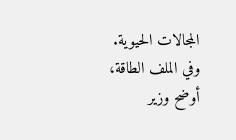المجالات الحيوية.
وفي الملف الطاقة، أوضح وزير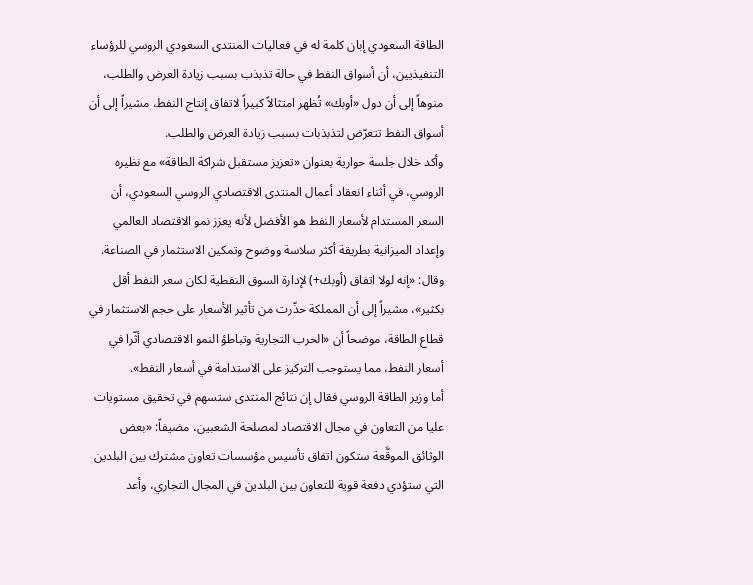الطاقة السعودي إبان كلمة له في فعاليات المنتدى السعودي الروسي للرؤساء التنفيذيين، أن أسواق النفط في حالة تذبذب بسبب زيادة العرض والطلب، منوهاً إلى أن دول «أوبك» تُظهر امتثالاً كبيراً لاتفاق إنتاج النفط، مشيراً إلى أن أسواق النفط تتعرّض لتذبذبات بسبب زيادة العرض والطلب.
وأكد خلال جلسة حوارية بعنوان «تعزيز مستقبل شراكة الطاقة» مع نظيره الروسي، في أثناء انعقاد أعمال المنتدى الاقتصادي الروسي السعودي، أن السعر المستدام لأسعار النفط هو الأفضل لأنه يعزز نمو الاقتصاد العالمي وإعداد الميزانية بطريقة أكثر سلاسة ووضوح وتمكين الاستثمار في الصناعة.
وقال: «إنه لولا اتفاق (أوبك+) لإدارة السوق النفطية لكان سعر النفط أقل بكثير»، مشيراً إلى أن المملكة حذّرت من تأثير الأسعار على حجم الاستثمار في قطاع الطاقة، موضحاً أن «الحرب التجارية وتباطؤ النمو الاقتصادي أثّرا في أسعار النفط، مما يستوجب التركيز على الاستدامة في أسعار النفط».
أما وزير الطاقة الروسي فقال إن نتائج المنتدى ستسهم في تحقيق مستويات عليا من التعاون في مجال الاقتصاد لمصلحة الشعبين، مضيفاً: «بعض الوثائق الموقَّعة ستكون اتفاق تأسيس مؤسسات تعاون مشترك بين البلدين التي ستؤدي دفعة قوية للتعاون بين البلدين في المجال التجاري، وأعد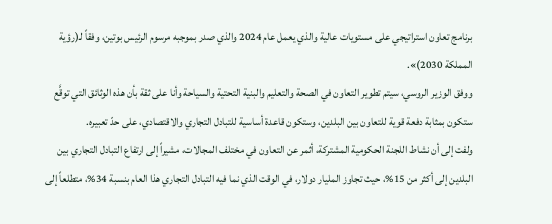برنامج تعاون استراتيجي على مستويات عالية والذي يعمل عام 2024 والذي صدر بموجبه مرسوم الرئيس بوتين، وفقاً لـ(رؤية المملكة 2030)».
ووفق الوزير الروسي، سيتم تطوير التعاون في الصحة والتعليم والبنية التحتية والسياحة وأنا على ثقة بأن هذه الوثائق التي توقَّع ستكون بمثابة دفعة قوية للتعاون بين البلدين، وستكون قاعدة أساسية للتبادل التجاري والاقتصادي، على حدّ تعبيره.
ولفت إلى أن نشاط اللجنة الحكومية المشتركة، أثمر عن التعاون في مختلف المجالات، مشيراً إلى ارتفاع التبادل التجاري بين البلدين إلى أكثر من 15%، حيث تجاوز المليار دولار، في الوقت الذي نما فيه التبادل التجاري هذا العام بنسبة 34%، متطلعاً إلى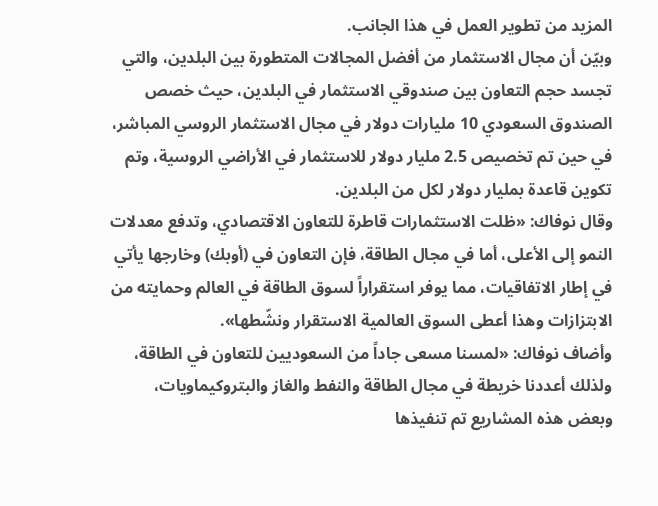المزيد من تطوير العمل في هذا الجانب.
وبيّن أن مجال الاستثمار من أفضل المجالات المتطورة بين البلدين، والتي تجسد حجم التعاون بين صندوقي الاستثمار في البلدين، حيث خصص الصندوق السعودي 10 مليارات دولار في مجال الاستثمار الروسي المباشر، في حين تم تخصيص 2.5 مليار دولار للاستثمار في الأراضي الروسية، وتم تكوين قاعدة بمليار دولار لكل من البلدين.
وقال نوفاك: «ظلت الاستثمارات قاطرة للتعاون الاقتصادي، وتدفع معدلات النمو إلى الأعلى، أما في مجال الطاقة، فإن التعاون في (أوبك) وخارجها يأتي في إطار الاتفاقيات، مما يوفر استقراراً لسوق الطاقة في العالم وحمايته من الابتزازات وهذا أعطى السوق العالمية الاستقرار ونشّطها».
وأضاف نوفاك: «لمسنا مسعى جاداً من السعوديين للتعاون في الطاقة، ولذلك أعددنا خريطة في مجال الطاقة والنفط والغاز والبتروكيماويات، وبعض هذه المشاريع تم تنفيذها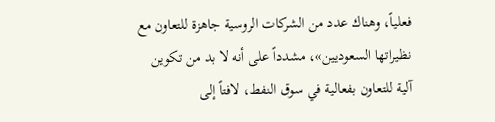فعلياً، وهناك عدد من الشركات الروسية جاهزة للتعاون مع نظيراتها السعوديين»، مشدداً على أنه لا بد من تكوين آلية للتعاون بفعالية في سوق النفط، لافتاً إلى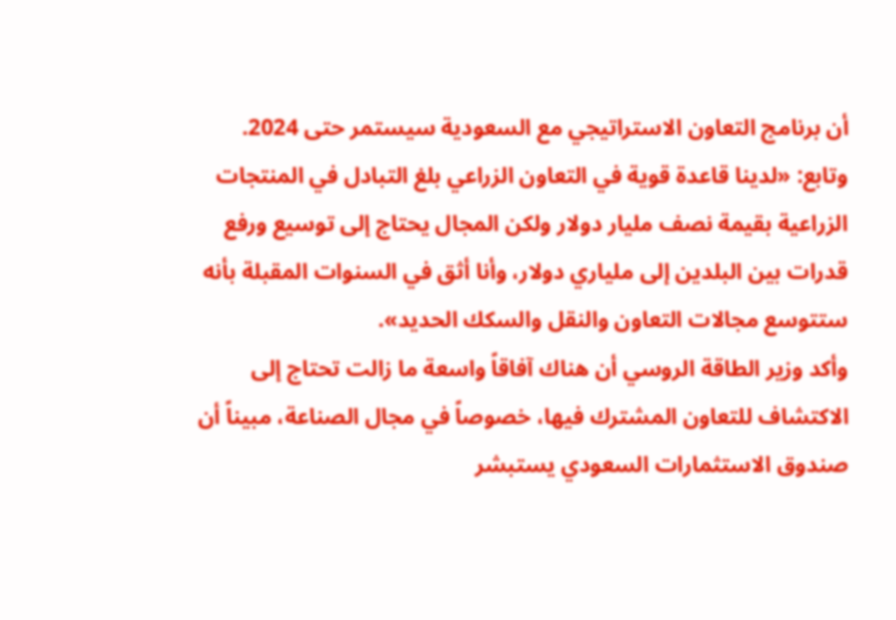أن برنامج التعاون الاستراتيجي مع السعودية سيستمر حتى 2024.
وتابع: «لدينا قاعدة قوية في التعاون الزراعي بلغ التبادل في المنتجات الزراعية بقيمة نصف مليار دولار ولكن المجال يحتاج إلى توسيع ورفع قدرات بين البلدين إلى ملياري دولار، وأنا أثق في السنوات المقبلة بأنه ستتوسع مجالات التعاون والنقل والسكك الحديد».
وأكد وزير الطاقة الروسي أن هناك آفاقاً واسعة ما زالت تحتاج إلى الاكتشاف للتعاون المشترك فيها، خصوصاً في مجال الصناعة، مبيناً أن صندوق الاستثمارات السعودي يستبشر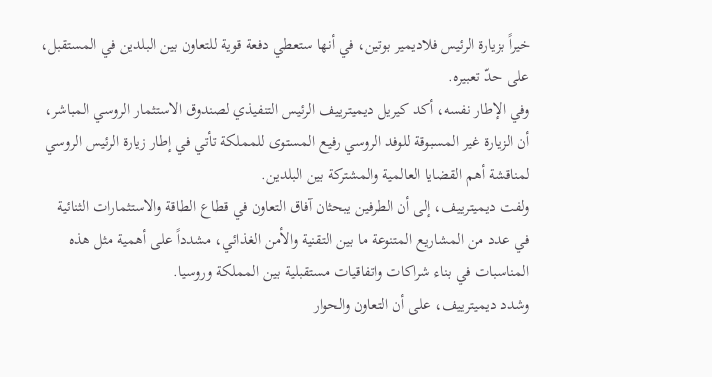خيراً بزيارة الرئيس فلاديمير بوتين، في أنها ستعطي دفعة قوية للتعاون بين البلدين في المستقبل، على حدّ تعبيره.
وفي الإطار نفسه، أكد كيريل ديميترييف الرئيس التنفيذي لصندوق الاستثمار الروسي المباشر، أن الزيارة غير المسبوقة للوفد الروسي رفيع المستوى للمملكة تأتي في إطار زيارة الرئيس الروسي لمناقشة أهم القضايا العالمية والمشتركة بين البلدين.
ولفت ديميترييف، إلى أن الطرفين يبحثان آفاق التعاون في قطاع الطاقة والاستثمارات الثنائية في عدد من المشاريع المتنوعة ما بين التقنية والأمن الغذائي، مشدداً على أهمية مثل هذه المناسبات في بناء شراكات واتفاقيات مستقبلية بين المملكة وروسيا.
وشدد ديميترييف، على أن التعاون والحوار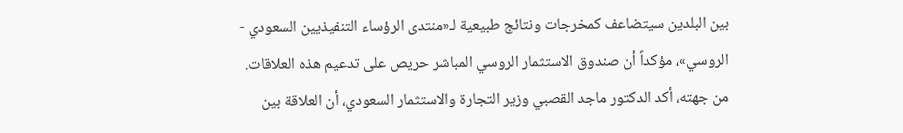بين البلدين سيتضاعف كمخرجات ونتائج طبيعية لـ«منتدى الرؤساء التنفيذيين السعودي - الروسي»، مؤكداً أن صندوق الاستثمار الروسي المباشر حريص على تدعيم هذه العلاقات.
من جهته، أكد الدكتور ماجد القصبي وزير التجارة والاستثمار السعودي، أن العلاقة بين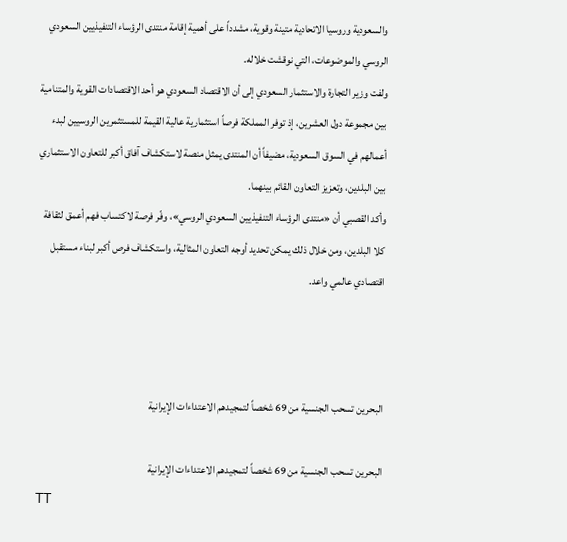والسعودية وروسيا الاتحادية متينة وقوية، مشدداً على أهمية إقامة منتدى الرؤساء التنفيذيين السعودي الروسي والموضوعات، التي نوقشت خلاله.
ولفت وزير التجارة والاستثمار السعودي إلى أن الاقتصاد السعودي هو أحد الاقتصادات القوية والمتنامية بين مجموعة دول العشرين، إذ توفر المملكة فرصاً استثمارية عالية القيمة للمستثمرين الروسيين لبدء أعمالهم في السوق السعودية، مضيفاً أن المنتدى يمثل منصة لاستكشاف آفاق أكبر للتعاون الاستثماري بين البلدين، وتعزيز التعاون القائم بينهما.
وأكد القصبي أن «منتدى الرؤساء التنفيذيين السعودي الروسي»، وفّر فرصة لاكتساب فهم أعمق لثقافة كلا البلدين، ومن خلال ذلك يمكن تحديد أوجه التعاون المثالية، واستكشاف فرص أكبر لبناء مستقبل اقتصادي عالمي واعد.



البحرين تسحب الجنسية من 69 شخصاً لتمجيدهم الاعتداءات الإيرانية

البحرين تسحب الجنسية من 69 شخصاً لتمجيدهم الاعتداءات الإيرانية
TT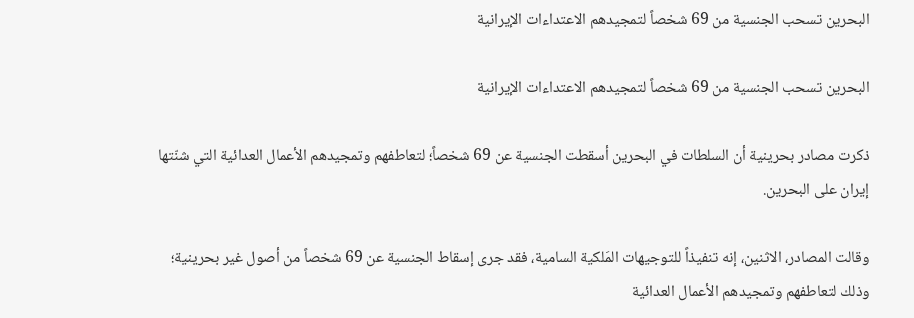البحرين تسحب الجنسية من 69 شخصاً لتمجيدهم الاعتداءات الإيرانية

البحرين تسحب الجنسية من 69 شخصاً لتمجيدهم الاعتداءات الإيرانية

ذكرت مصادر بحرينية أن السلطات في البحرين أسقطت الجنسية عن 69 شخصاً؛ لتعاطفهم وتمجيدهم الأعمال العدائية التي شنّتها إيران على البحرين.

وقالت المصادر، الاثنين، إنه تنفيذاً للتوجيهات المَلكية السامية، فقد جرى إسقاط الجنسية عن 69 شخصاً من أصول غير بحرينية؛ وذلك لتعاطفهم وتمجيدهم الأعمال العدائية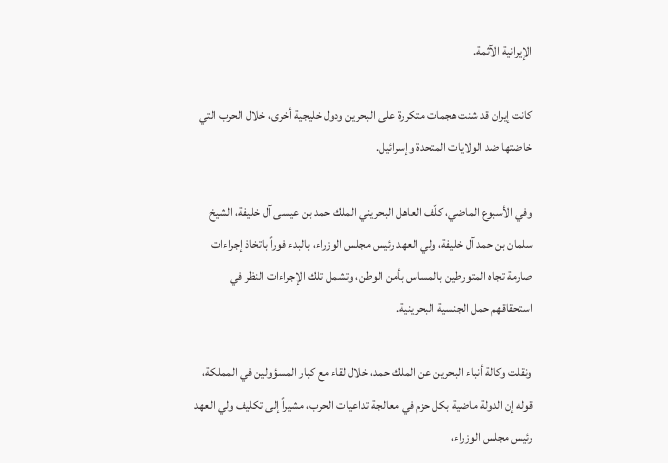الإيرانية الآثمة.

كانت إيران قد شنت هجمات متكررة على البحرين ودول خليجية أخرى، خلال الحرب التي خاضتها ضد الولايات المتحدة وإسرائيل.

وفي الأسبوع الماضي، كلّف العاهل البحريني الملك حمد بن عيسى آل خليفة، الشيخ سلمان بن حمد آل خليفة، ولي العهد رئيس مجلس الوزراء، بالبدء فوراً باتخاذ إجراءات صارمة تجاه المتورطين بالمساس بأمن الوطن، وتشمل تلك الإجراءات النظر في استحقاقهم حمل الجنسية البحرينية.

ونقلت وكالة أنباء البحرين عن الملك حمد، خلال لقاء مع كبار المسؤولين في المملكة، قوله إن الدولة ماضية بكل حزم في معالجة تداعيات الحرب، مشيراً إلى تكليف ولي العهد رئيس مجلس الوزراء،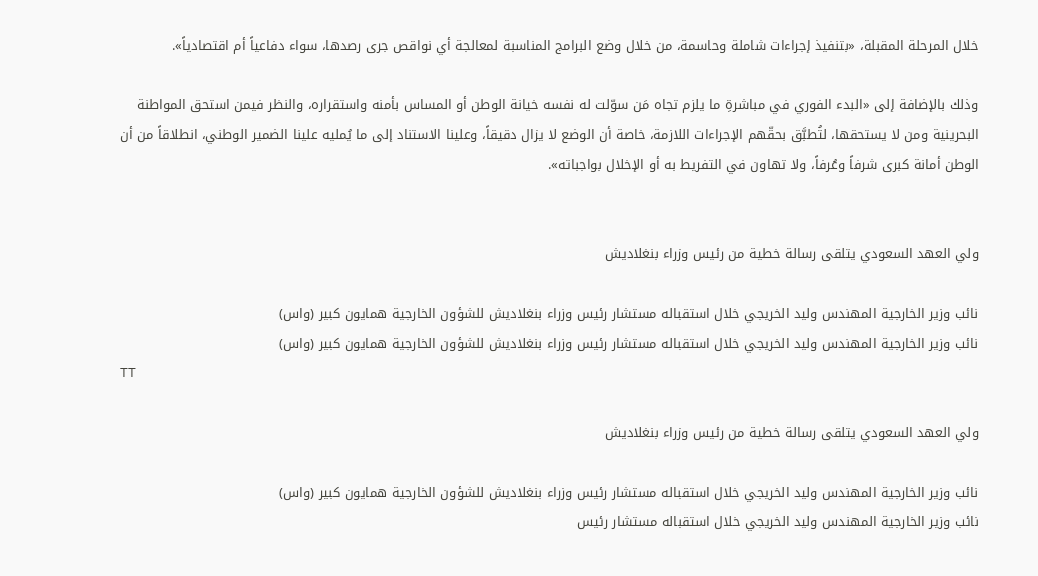خلال المرحلة المقبلة، «بتنفيذ إجراءات شاملة وحاسمة، من خلال وضع البرامج المناسبة لمعالجة أي نواقص جرى رصدها، سواء دفاعياً أم اقتصادياً».

وذلك بالإضافة إلى «البدء الفوري في مباشرةِ ما يلزم تجاه مَن سوّلت له نفسه خيانة الوطن أو المساس بأمنه واستقراره، والنظر فيمن استحق المواطنة البحرينية ومن لا يستحقها، لتُطبَّق بحقّهم الإجراءات اللازمة، خاصة أن الوضع لا يزال دقيقاً، وعلينا الاستناد إلى ما يُمليه علينا الضمير الوطني، انطلاقاً من أن الوطن أمانة كبرى شرفاً وعُرفاً، ولا تهاون في التفريط به أو الإخلال بواجباته».


ولي العهد السعودي يتلقى رسالة خطية من رئيس وزراء بنغلاديش

نائب وزير الخارجية المهندس وليد الخريجي خلال استقباله مستشار رئيس وزراء بنغلاديش للشؤون الخارجية همايون كبير (واس)
نائب وزير الخارجية المهندس وليد الخريجي خلال استقباله مستشار رئيس وزراء بنغلاديش للشؤون الخارجية همايون كبير (واس)
TT

ولي العهد السعودي يتلقى رسالة خطية من رئيس وزراء بنغلاديش

نائب وزير الخارجية المهندس وليد الخريجي خلال استقباله مستشار رئيس وزراء بنغلاديش للشؤون الخارجية همايون كبير (واس)
نائب وزير الخارجية المهندس وليد الخريجي خلال استقباله مستشار رئيس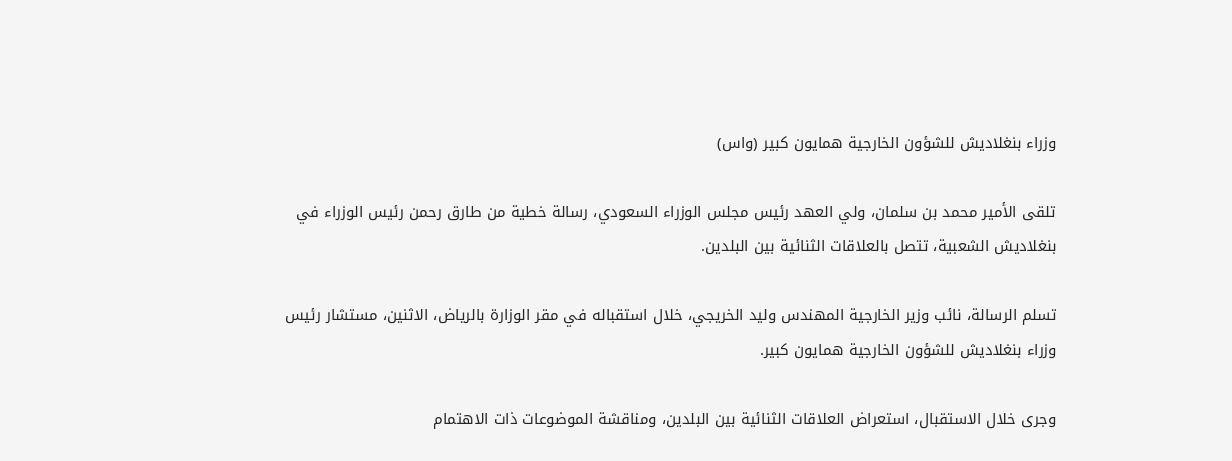وزراء بنغلاديش للشؤون الخارجية همايون كبير (واس)

تلقى الأمير محمد بن سلمان، ولي العهد رئيس مجلس الوزراء السعودي، رسالة خطية من طارق رحمن رئيس الوزراء في بنغلاديش الشعبية، تتصل بالعلاقات الثنائية بين البلدين.

تسلم الرسالة، نائب وزير الخارجية المهندس وليد الخريجي، خلال استقباله في مقر الوزارة بالرياض، الاثنين، مستشار رئيس وزراء بنغلاديش للشؤون الخارجية همايون كبير.

وجرى خلال الاستقبال، استعراض العلاقات الثنائية بين البلدين، ومناقشة الموضوعات ذات الاهتمام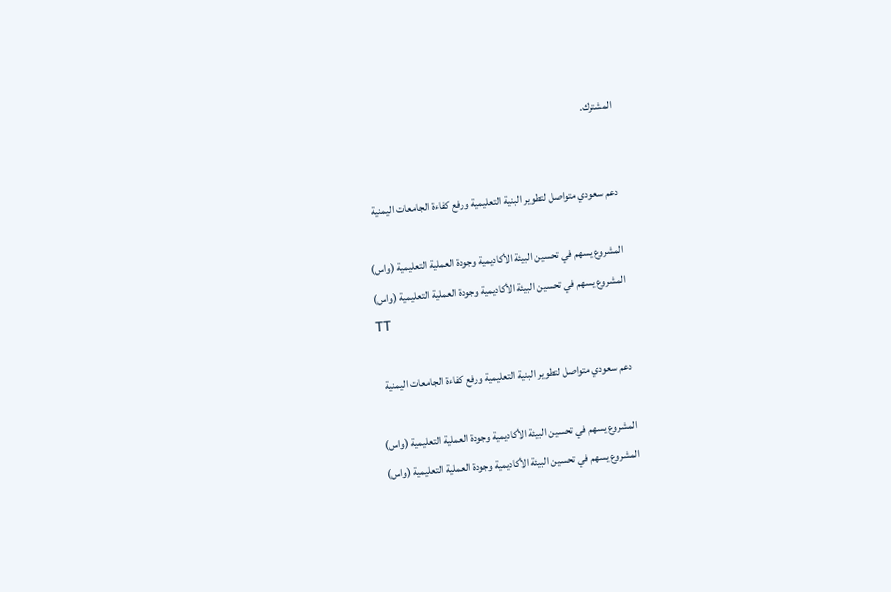المشترك.


دعم سعودي متواصل لتطوير البنية التعليمية ورفع كفاءة الجامعات اليمنية

المشروع يسهم في تحسين البيئة الأكاديمية وجودة العملية التعليمية (واس)
المشروع يسهم في تحسين البيئة الأكاديمية وجودة العملية التعليمية (واس)
TT

دعم سعودي متواصل لتطوير البنية التعليمية ورفع كفاءة الجامعات اليمنية

المشروع يسهم في تحسين البيئة الأكاديمية وجودة العملية التعليمية (واس)
المشروع يسهم في تحسين البيئة الأكاديمية وجودة العملية التعليمية (واس)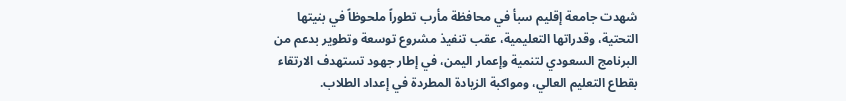شهدت جامعة إقليم سبأ في محافظة مأرب تطوراً ملحوظاً في بنيتها التحتية، وقدراتها التعليمية، عقب تنفيذ مشروع توسعة وتطوير بدعم من البرنامج السعودي لتنمية وإعمار اليمن، في إطار جهود تستهدف الارتقاء بقطاع التعليم العالي، ومواكبة الزيادة المطردة في إعداد الطلاب.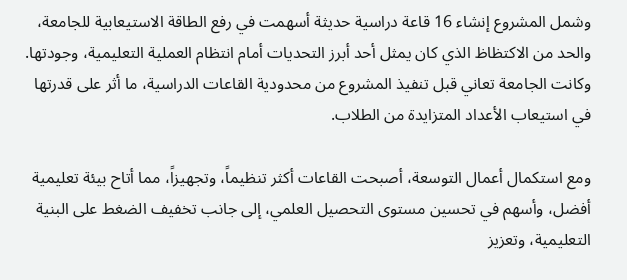وشمل المشروع إنشاء 16 قاعة دراسية حديثة أسهمت في رفع الطاقة الاستيعابية للجامعة، والحد من الاكتظاظ الذي كان يمثل أحد أبرز التحديات أمام انتظام العملية التعليمية، وجودتها. وكانت الجامعة تعاني قبل تنفيذ المشروع من محدودية القاعات الدراسية، ما أثر على قدرتها في استيعاب الأعداد المتزايدة من الطلاب.

ومع استكمال أعمال التوسعة، أصبحت القاعات أكثر تنظيماً، وتجهيزاً، مما أتاح بيئة تعليمية أفضل، وأسهم في تحسين مستوى التحصيل العلمي، إلى جانب تخفيف الضغط على البنية التعليمية، وتعزيز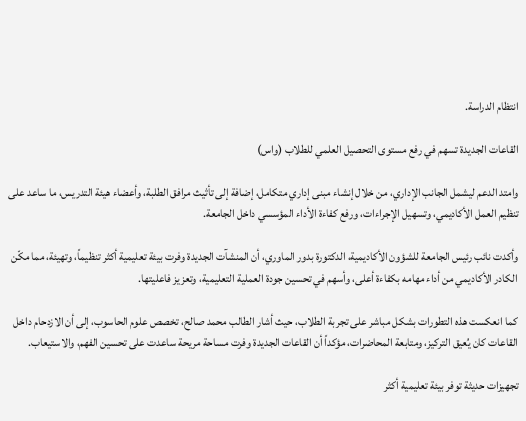انتظام الدراسة.

القاعات الجديدة تسهم في رفع مستوى التحصيل العلمي للطلاب (واس)

وامتد الدعم ليشمل الجانب الإداري، من خلال إنشاء مبنى إداري متكامل، إضافة إلى تأثيث مرافق الطلبة، وأعضاء هيئة التدريس، ما ساعد على تنظيم العمل الأكاديمي، وتسهيل الإجراءات، ورفع كفاءة الأداء المؤسسي داخل الجامعة.

وأكدت نائب رئيس الجامعة للشؤون الأكاديمية، الدكتورة بدور الماوري، أن المنشآت الجديدة وفرت بيئة تعليمية أكثر تنظيماً، وتهيئة، مما مكّن الكادر الأكاديمي من أداء مهامه بكفاءة أعلى، وأسهم في تحسين جودة العملية التعليمية، وتعزيز فاعليتها.

كما انعكست هذه التطورات بشكل مباشر على تجربة الطلاب، حيث أشار الطالب محمد صالح، تخصص علوم الحاسوب، إلى أن الازدحام داخل القاعات كان يُعيق التركيز، ومتابعة المحاضرات، مؤكداً أن القاعات الجديدة وفرت مساحة مريحة ساعدت على تحسين الفهم، والاستيعاب.

تجهيزات حديثة توفر بيئة تعليمية أكثر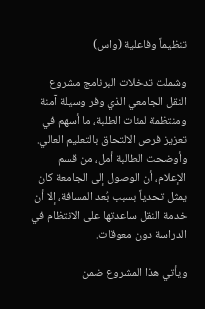تنظيماً وفاعلية (واس)

وشملت تدخلات البرنامج مشروع النقل الجامعي الذي وفر وسيلة آمنة ومنتظمة لمئات الطلبة، ما أسهم في تعزيز فرص الالتحاق بالتعليم العالي. وأوضحت الطالبة أمل، من قسم الإعلام، أن الوصول إلى الجامعة كان يمثل تحدياً بسبب بُعد المسافة، إلا أن خدمة النقل ساعدتها على الانتظام في الدراسة دون معوقات.

ويأتي هذا المشروع ضمن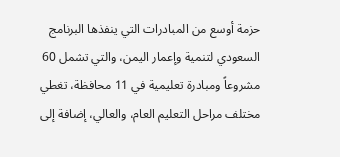حزمة أوسع من المبادرات التي ينفذها البرنامج السعودي لتنمية وإعمار اليمن، والتي تشمل 60 مشروعاً ومبادرة تعليمية في 11 محافظة، تغطي مختلف مراحل التعليم العام، والعالي، إضافة إلى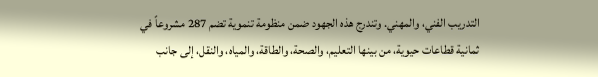التدريب الفني، والمهني. وتندرج هذه الجهود ضمن منظومة تنموية تضم 287 مشروعاً في ثمانية قطاعات حيوية، من بينها التعليم، والصحة، والطاقة، والمياه، والنقل، إلى جانب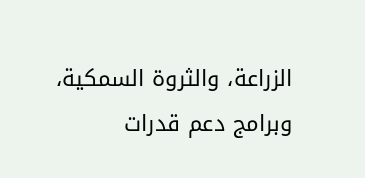الزراعة، والثروة السمكية، وبرامج دعم قدرات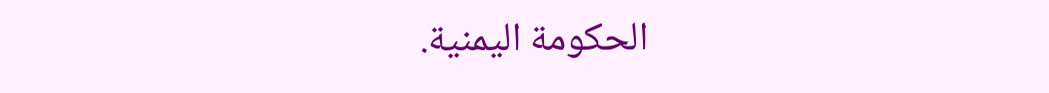الحكومة اليمنية.